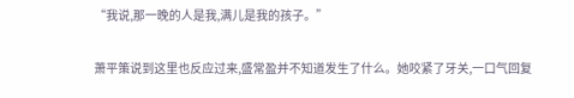“我说,那一晚的人是我,满儿是我的孩子。”

萧平策说到这里也反应过来,盛常盈并不知道发生了什么。她咬紧了牙关,一口气回复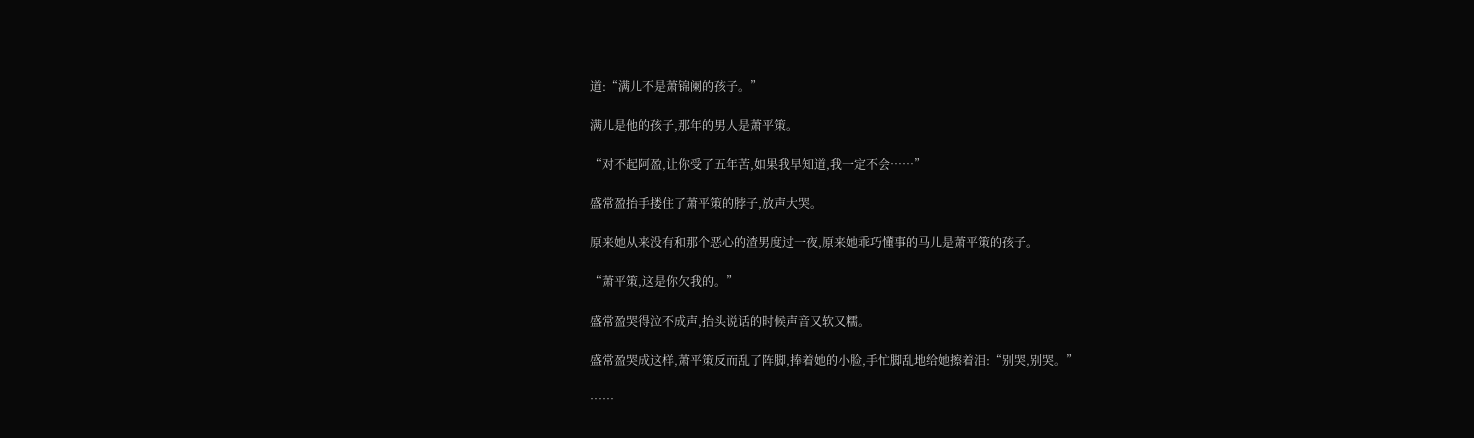道:“满儿不是萧锦阑的孩子。”

满儿是他的孩子,那年的男人是萧平策。

“对不起阿盈,让你受了五年苦,如果我早知道,我一定不会……”

盛常盈抬手搂住了萧平策的脖子,放声大哭。

原来她从来没有和那个恶心的渣男度过一夜,原来她乖巧懂事的马儿是萧平策的孩子。

“萧平策,这是你欠我的。”

盛常盈哭得泣不成声,抬头说话的时候声音又软又糯。

盛常盈哭成这样,萧平策反而乱了阵脚,捧着她的小脸,手忙脚乱地给她擦着泪:“别哭,别哭。”

……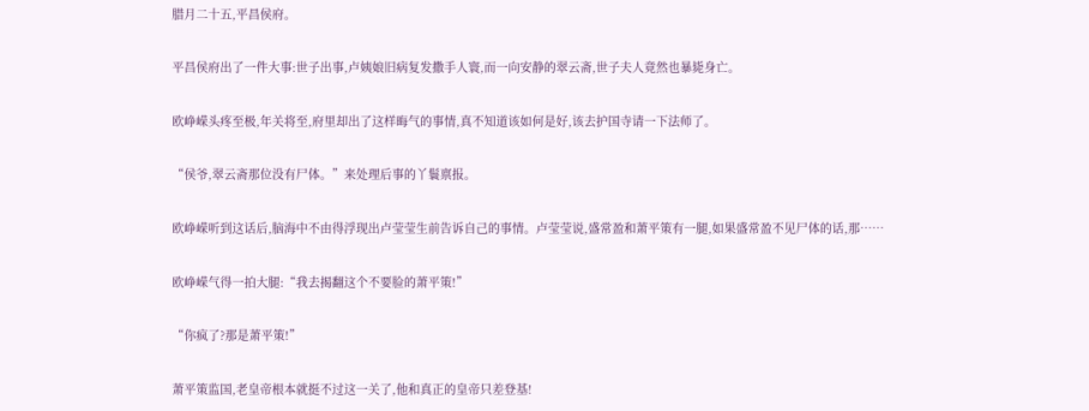腊月二十五,平昌侯府。

平昌侯府出了一件大事:世子出事,卢姨娘旧病复发撒手人寰,而一向安静的翠云斋,世子夫人竟然也暴毙身亡。

欧峥嵘头疼至极,年关将至,府里却出了这样晦气的事情,真不知道该如何是好,该去护国寺请一下法师了。

“侯爷,翠云斋那位没有尸体。”来处理后事的丫鬟禀报。

欧峥嵘听到这话后,脑海中不由得浮现出卢莹莹生前告诉自己的事情。卢莹莹说,盛常盈和萧平策有一腿,如果盛常盈不见尸体的话,那……

欧峥嵘气得一拍大腿:“我去揭翻这个不要脸的萧平策!”

“你疯了?那是萧平策!”

萧平策监国,老皇帝根本就挺不过这一关了,他和真正的皇帝只差登基!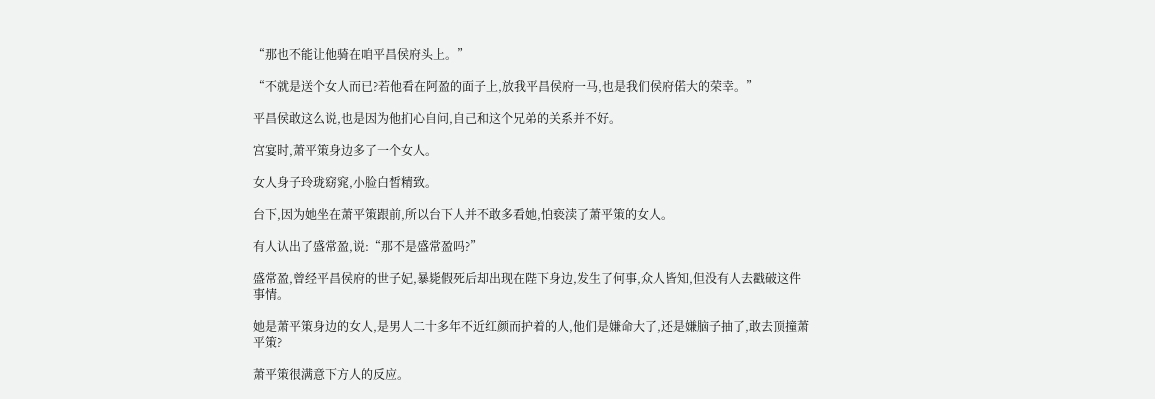“那也不能让他骑在咱平昌侯府头上。”

“不就是送个女人而已?若他看在阿盈的面子上,放我平昌侯府一马,也是我们侯府偌大的荣幸。”

平昌侯敢这么说,也是因为他扪心自问,自己和这个兄弟的关系并不好。

宫宴时,萧平策身边多了一个女人。

女人身子玲珑窈窕,小脸白皙精致。

台下,因为她坐在萧平策跟前,所以台下人并不敢多看她,怕亵渎了萧平策的女人。

有人认出了盛常盈,说:“那不是盛常盈吗?”

盛常盈,曾经平昌侯府的世子妃,暴毙假死后却出现在陛下身边,发生了何事,众人皆知,但没有人去戳破这件事情。

她是萧平策身边的女人,是男人二十多年不近红颜而护着的人,他们是嫌命大了,还是嫌脑子抽了,敢去顶撞萧平策?

萧平策很满意下方人的反应。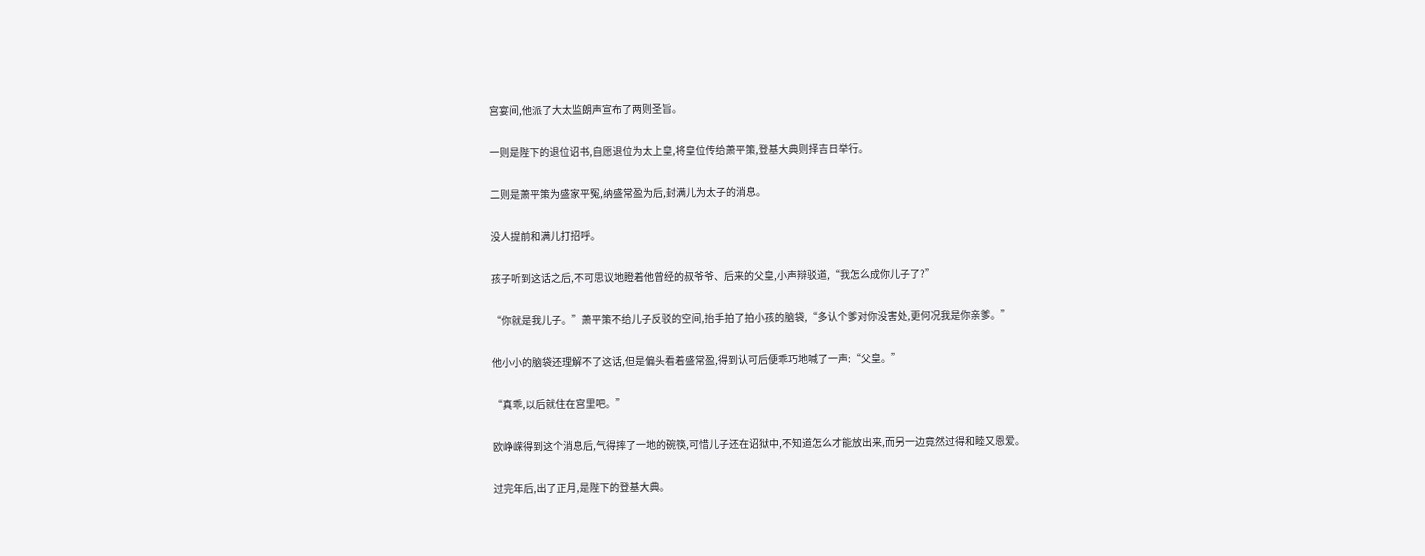宫宴间,他派了大太监朗声宣布了两则圣旨。

一则是陛下的退位诏书,自愿退位为太上皇,将皇位传给萧平策,登基大典则择吉日举行。

二则是萧平策为盛家平冤,纳盛常盈为后,封满儿为太子的消息。

没人提前和满儿打招呼。

孩子听到这话之后,不可思议地瞪着他曾经的叔爷爷、后来的父皇,小声辩驳道,“我怎么成你儿子了?”

“你就是我儿子。”萧平策不给儿子反驳的空间,抬手拍了拍小孩的脑袋,“多认个爹对你没害处,更何况我是你亲爹。”

他小小的脑袋还理解不了这话,但是偏头看着盛常盈,得到认可后便乖巧地喊了一声:“父皇。”

“真乖,以后就住在宫里吧。”

欧峥嵘得到这个消息后,气得摔了一地的碗筷,可惜儿子还在诏狱中,不知道怎么才能放出来,而另一边竟然过得和睦又恩爱。

过完年后,出了正月,是陛下的登基大典。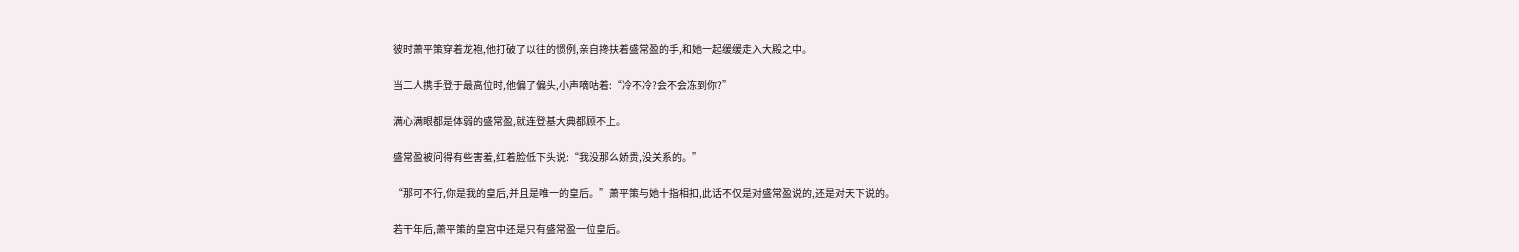彼时萧平策穿着龙袍,他打破了以往的惯例,亲自搀扶着盛常盈的手,和她一起缓缓走入大殿之中。

当二人携手登于最高位时,他偏了偏头,小声嘀咕着:“冷不冷?会不会冻到你?”

满心满眼都是体弱的盛常盈,就连登基大典都顾不上。

盛常盈被问得有些害羞,红着脸低下头说:“我没那么娇贵,没关系的。”

“那可不行,你是我的皇后,并且是唯一的皇后。”萧平策与她十指相扣,此话不仅是对盛常盈说的,还是对天下说的。

若干年后,萧平策的皇宫中还是只有盛常盈一位皇后。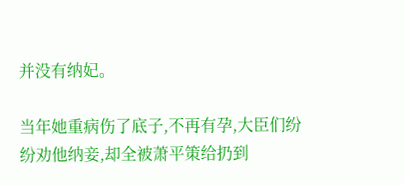并没有纳妃。

当年她重病伤了底子,不再有孕,大臣们纷纷劝他纳妾,却全被萧平策给扔到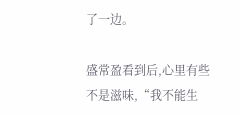了一边。

盛常盈看到后,心里有些不是滋味,“我不能生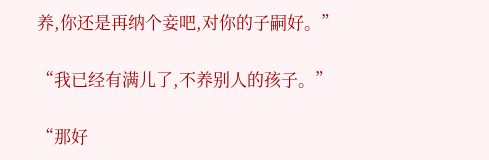养,你还是再纳个妾吧,对你的子嗣好。”

“我已经有满儿了,不养别人的孩子。”

“那好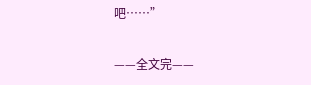吧……”

——全文完——